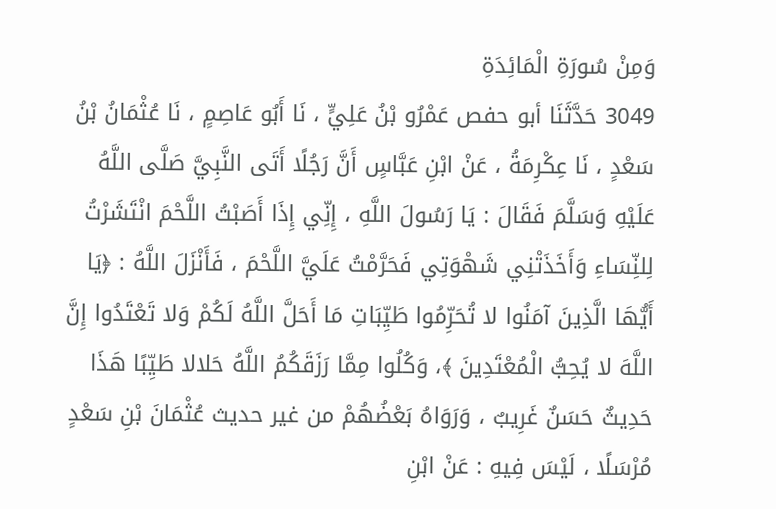وَمِنْ سُورَةِ الْمَائِدَةِ
3049 حَدَّثَنَا أبو حفص عَمْرُو بْنُ عَلِيٍّ ، نَا أَبُو عَاصِمٍ ، نَا عُثْمَانُ بْنُ سَعْدٍ ، نَا عِكْرِمَةُ ، عَنْ ابْنِ عَبَّاسٍ أَنَّ رَجُلًا أَتَى النَّبِيَّ صَلَّى اللَّهُ عَلَيْهِ وَسَلَّمَ فَقَالَ : يَا رَسُولَ اللَّهِ ، إِنِّي إِذَا أَصَبْتُ اللَّحْمَ انْتَشَرْتُ لِلنِّسَاءِ وَأَخَذَتْنِي شَهْوَتِي فَحَرَّمْتُ عَلَيَّ اللَّحْمَ ، فَأَنْزَلَ اللَّهُ : ﴿يَا أَيُّهَا الَّذِينَ آمَنُوا لا تُحَرِّمُوا طَيِّبَاتِ مَا أَحَلَّ اللَّهُ لَكُمْ وَلا تَعْتَدُوا إِنَّ اللَّهَ لا يُحِبُّ الْمُعْتَدِينَ ﴾، وَكُلُوا مِمَّا رَزَقَكُمُ اللَّهُ حَلالا طَيِّبًا هَذَا حَدِيثٌ حَسَنٌ غَرِيبٌ ، وَرَوَاهُ بَعْضُهُمْ من غير حديث عُثْمَانَ بْنِ سَعْدٍ مُرْسَلًا ، لَيْسَ فِيهِ : عَنْ ابْنِ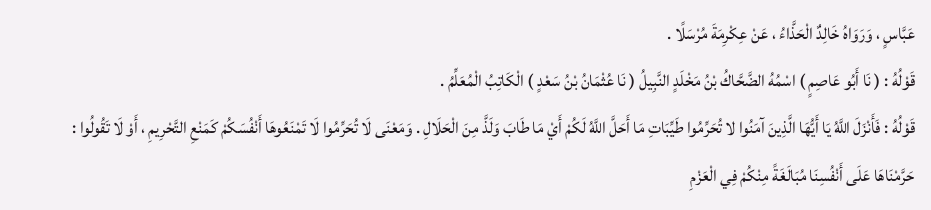عَبَّاسٍ ، وَرَوَاهُ خَالِدٌ الْحَذَّاءُ ، عَنْ عِكْرِمَةَ مُرْسَلًا .
قَوْلُهُ : ( نَا أَبُو عَاصِمٍ ) اسْمُهُ الضَّحَّاكُ بْنُ مَخْلَدٍ النَّبِيلُ ( نَا عُثْمَانُ بْنُ سَعْدٍ ) الْكَاتِبُ الْمُعَلِّمُ .
قَوْلُهُ : فَأَنْزَلَ اللَّهُ يَا أَيُّهَا الَّذِينَ آمَنُوا لا تُحَرِّمُوا طَيِّبَاتِ مَا أَحَلَّ اللَّهُ لَكُمْ أَيْ مَا طَابَ وَلَذَّ مِنَ الْحَلَالِ . وَمَعْنَى لَا تُحَرِّمُوا لَا تَمْنَعُوهَا أَنْفُسَكُمْ كَمَنْعِ التَّحْرِيمِ ، أَوْ لَا تَقُولُوا : حَرَّمْنَاهَا عَلَى أَنْفُسِنَا مُبَالَغَةً مِنْكُمْ فِي الْعَزْمِ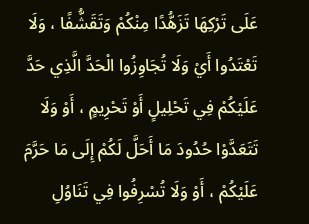عَلَى تَرْكِهَا تَزَهُّدًا مِنْكُمْ وَتَقَشُّفًا ، وَلَا تَعْتَدُوا أَيْ وَلَا تُجَاوِزُوا الْحَدَّ الَّذِي حَدَّ عَلَيْكُمْ فِي تَحْلِيلٍ أَوْ تَحْرِيمٍ ، أَوْ وَلَا تَتَعَدَّوْا حُدُودَ مَا أَحَلَّ لَكُمْ إِلَى مَا حَرَّمَ عَلَيْكُمْ ، أَوْ وَلَا تُسْرِفُوا فِي تَنَاوُلِ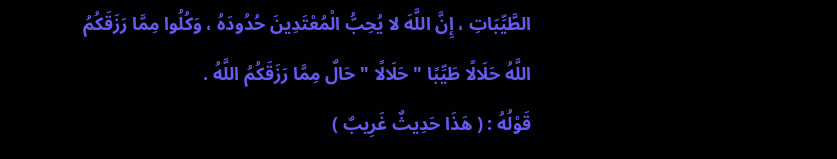الطَّيِّبَاتِ ، إِنَّ اللَّهَ لا يُحِبُّ الْمُعْتَدِينَ حُدُودَهُ ، وَكُلُوا مِمَّا رَزَقَكُمُ اللَّهُ حَلَالًا طَيِّبًا " حَلَالًا " حَالٌ مِمَّا رَزَقَكُمُ اللَّهُ .
قَوْلُهُ : ( هَذَا حَدِيثٌ غَرِيبٌ )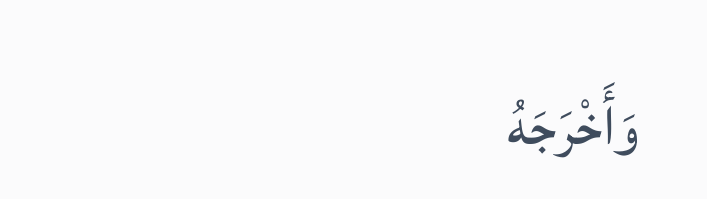وَأَخْرَجَهُ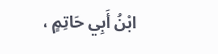ابْنُ أَبِي حَاتِمٍ ،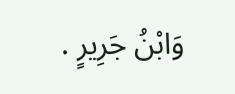وَابْنُ جَرِيرٍ .